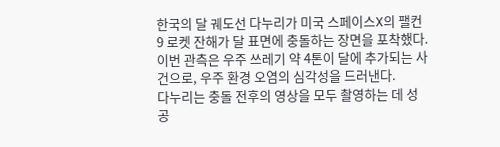한국의 달 궤도선 다누리가 미국 스페이스X의 팰컨9 로켓 잔해가 달 표면에 충돌하는 장면을 포착했다. 이번 관측은 우주 쓰레기 약 4톤이 달에 추가되는 사건으로, 우주 환경 오염의 심각성을 드러낸다.
다누리는 충돌 전후의 영상을 모두 촬영하는 데 성공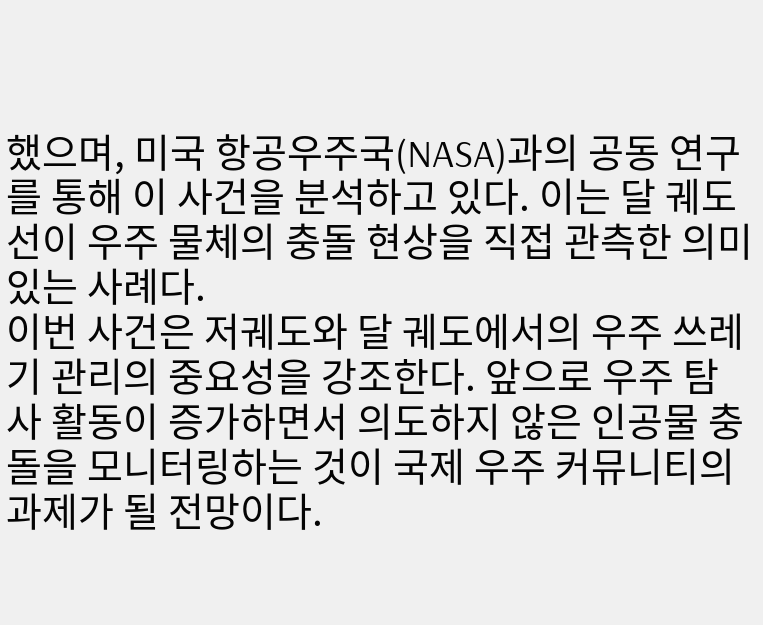했으며, 미국 항공우주국(NASA)과의 공동 연구를 통해 이 사건을 분석하고 있다. 이는 달 궤도선이 우주 물체의 충돌 현상을 직접 관측한 의미 있는 사례다.
이번 사건은 저궤도와 달 궤도에서의 우주 쓰레기 관리의 중요성을 강조한다. 앞으로 우주 탐사 활동이 증가하면서 의도하지 않은 인공물 충돌을 모니터링하는 것이 국제 우주 커뮤니티의 과제가 될 전망이다.